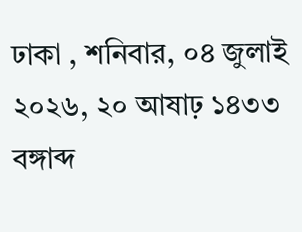ঢাকা , শনিবার, ০৪ জুলাই ২০২৬, ২০ আষাঢ় ১৪৩৩ বঙ্গাব্দ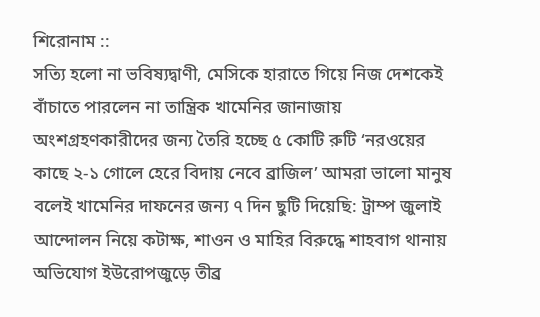শিরোনাম ::
সত্যি হলো না ভবিষ্যদ্বাণী, মেসিকে হারাতে গিয়ে নিজ দেশকেই বাঁচাতে পারলেন না তান্ত্রিক খামেনির জানাজায় অংশগ্রহণকারীদের জন্য তৈরি হচ্ছে ৫ কোটি রুটি ‘নরওয়ের কাছে ২-১ গোলে হেরে বিদায় নেবে ব্রাজিল’ আমরা ভালো মানুষ বলেই খামেনির দাফনের জন্য ৭ দিন ছুটি দিয়েছি: ট্রাম্প জুলাই আন্দোলন নিয়ে কটাক্ষ, শাওন ও মাহির বিরুদ্ধে শাহবাগ থানায় অভিযোগ ইউরোপজুড়ে তীব্র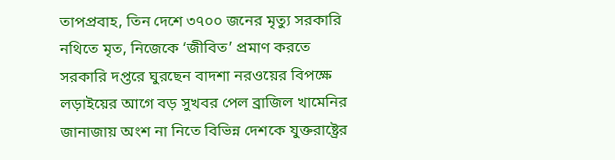তাপপ্রবাহ, তিন দেশে ৩৭০০ জনের মৃত্যু সরকারি নথিতে মৃত, নিজেকে ‘জীবিত’ প্রমাণ করতে সরকারি দপ্তরে ঘুরছেন বাদশা নরওয়ের বিপক্ষে লড়াইয়ের আগে বড় সুখবর পেল ব্রাজিল খামেনির জানাজায় অংশ না নিতে বিভিন্ন দেশকে যুক্তরাষ্ট্রের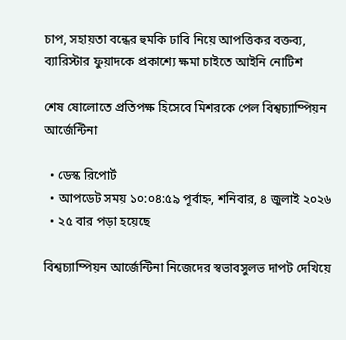চাপ, সহায়তা বন্ধের হুমকি ঢাবি নিয়ে আপত্তিকর বক্তব্য, ব্যারিস্টার ফুয়াদকে প্রকাশ্যে ক্ষমা চাইতে আইনি নোটিশ

শেষ ষোলোতে প্রতিপক্ষ হিসেবে মিশরকে পেল বিশ্বচ্যাম্পিয়ন আর্জেন্টিনা

  • ডেস্ক রিপোর্ট
  • আপডেট সময় ১০:০৪:৫৯ পূর্বাহ্ন, শনিবার, ৪ জুলাই ২০২৬
  • ২৫ বার পড়া হয়েছে

বিশ্বচ্যাম্পিয়ন আর্জেন্টিনা নিজেদের স্বভাবসুলভ দাপট দেখিয়ে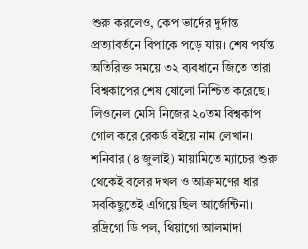শুরু করলেও, কেপ ভার্দের দুর্দান্ত প্রত্যাবর্তনে বিপাকে পড়ে যায়। শেষ পর্যন্ত অতিরিক্ত সময়ে ৩২ ব্যবধানে জিতে তারা বিশ্বকাপের শেষ ষোলো নিশ্চিত করেছে। লিওনেল মেসি নিজের ২০তম বিশ্বকাপ গোল করে রেকর্ড বইয়ে নাম লেখান। শনিবার (৪ জুলাই) মায়ামিতে ম্যাচের শুরু থেকেই বলের দখল ও আক্রমণের ধার সবকিছুতেই এগিয়ে ছিল আর্জেন্টিনা। রদ্রিগো ডি পল, থিয়াগো আলমাদা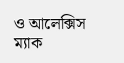ও আলেক্সিস ম্যাক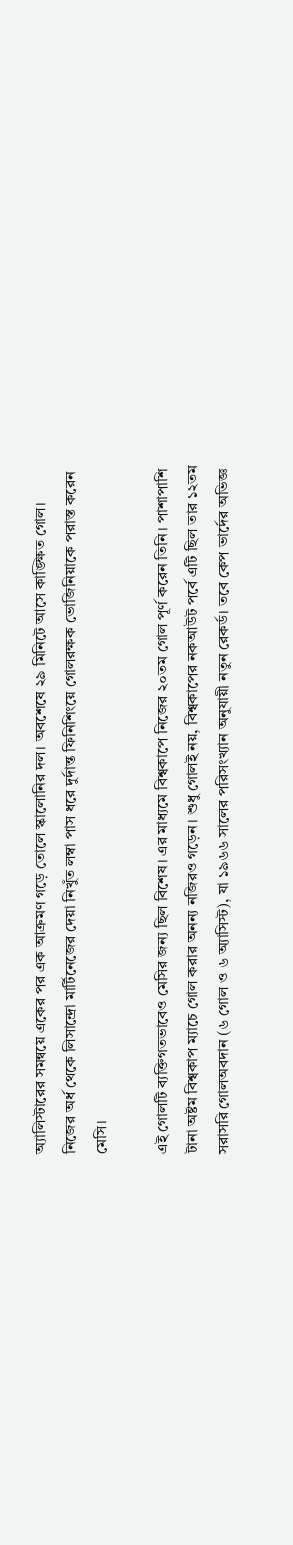অ্যালিস্টারের সমন্বয়ে একের পর এক আক্রমণ গড়ে তোলে স্কালোনির দল। অবশেষে ২৯ মিনিটে আসে কাঙ্ক্ষিত গোল। নিজের অর্ধ থেকে লিসান্দ্রো মার্টিনেজের দেয়া নিখুঁত লম্বা পাস ধরে দুর্দান্ত ফিনিশিংয়ে গোলরক্ষক ভোজিনিয়াকে পরাস্ত করেন মেসি।

এই গোলটি ব্যক্তিগতভাবেও মেসির জন্য ছিল বিশেষ। এর মাধ্যমে বিশ্বকাপে নিজের ২০তম গোল পূর্ণ করেন তিনি। পাশাপাশি টানা অষ্টম বিশ্বকাপ ম্যাচে গোল করার অনন্য নজিরও গড়েন। শুধু গোলই নয়, বিশ্বকাপের নকআউট পর্বে এটি ছিল তার ১২তম সরাসরি গোলঅবদান (৬ গোল ও ৬ অ্যাসিস্ট), যা ১৯৬৬ সালের পরিসংখ্যান অনুযায়ী নতুন রেকর্ড। তবে কেপ ভার্দের অভিজ্ঞ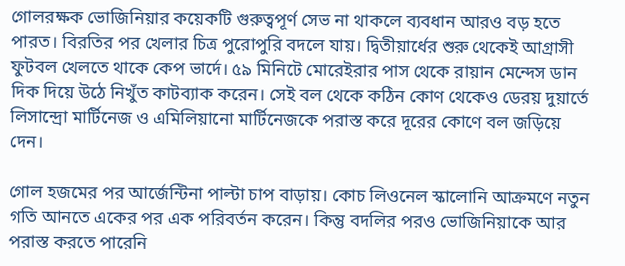গোলরক্ষক ভোজিনিয়ার কয়েকটি গুরুত্বপূর্ণ সেভ না থাকলে ব্যবধান আরও বড় হতে পারত। বিরতির পর খেলার চিত্র পুরোপুরি বদলে যায়। দ্বিতীয়ার্ধের শুরু থেকেই আগ্রাসী ফুটবল খেলতে থাকে কেপ ভার্দে। ৫৯ মিনিটে মোরেইরার পাস থেকে রায়ান মেন্দেস ডান দিক দিয়ে উঠে নিখুঁত কাটব্যাক করেন। সেই বল থেকে কঠিন কোণ থেকেও ডেরয় দুয়ার্তে লিসান্দ্রো মার্টিনেজ ও এমিলিয়ানো মার্টিনেজকে পরাস্ত করে দূরের কোণে বল জড়িয়ে দেন।

গোল হজমের পর আর্জেন্টিনা পাল্টা চাপ বাড়ায়। কোচ লিওনেল স্কালোনি আক্রমণে নতুন গতি আনতে একের পর এক পরিবর্তন করেন। কিন্তু বদলির পরও ভোজিনিয়াকে আর পরাস্ত করতে পারেনি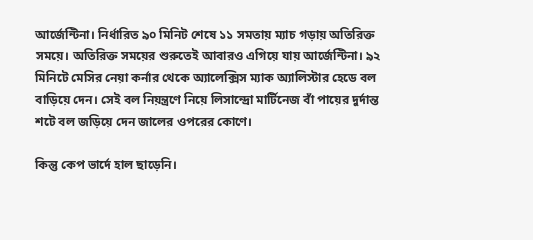আর্জেন্টিনা। নির্ধারিত ৯০ মিনিট শেষে ১১ সমতায় ম্যাচ গড়ায় অতিরিক্ত সময়ে। অতিরিক্ত সময়ের শুরুতেই আবারও এগিয়ে যায় আর্জেন্টিনা। ৯২ মিনিটে মেসির নেয়া কর্নার থেকে অ্যালেক্সিস ম্যাক অ্যালিস্টার হেডে বল বাড়িয়ে দেন। সেই বল নিয়ন্ত্রণে নিয়ে লিসান্দ্রো মার্টিনেজ বাঁ পায়ের দুর্দান্ত শটে বল জড়িয়ে দেন জালের ওপরের কোণে।

কিন্তু কেপ ভার্দে হাল ছাড়েনি।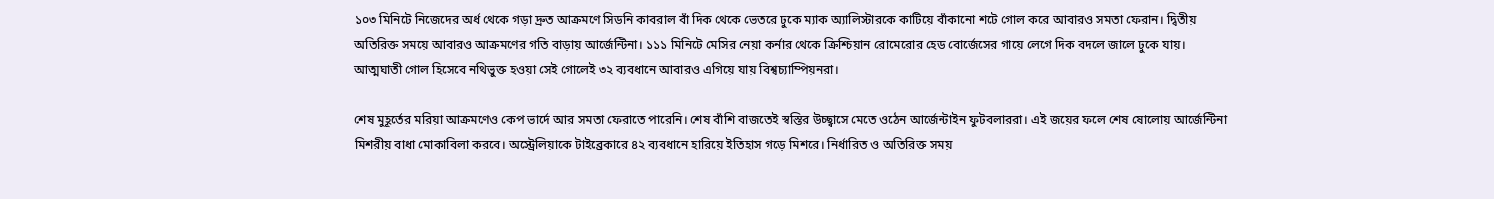১০৩ মিনিটে নিজেদের অর্ধ থেকে গড়া দ্রুত আক্রমণে সিডনি কাবরাল বাঁ দিক থেকে ভেতরে ঢুকে ম্যাক অ্যালিস্টারকে কাটিয়ে বাঁকানো শটে গোল করে আবারও সমতা ফেরান। দ্বিতীয় অতিরিক্ত সময়ে আবারও আক্রমণের গতি বাড়ায় আর্জেন্টিনা। ১১১ মিনিটে মেসির নেয়া কর্নার থেকে ক্রিশ্চিয়ান রোমেরোর হেড বোর্জেসের গায়ে লেগে দিক বদলে জালে ঢুকে যায়। আত্মঘাতী গোল হিসেবে নথিভুক্ত হওয়া সেই গোলেই ৩২ ব্যবধানে আবারও এগিয়ে যায় বিশ্বচ্যাম্পিয়নরা।

শেষ মুহূর্তের মরিয়া আক্রমণেও কেপ ভার্দে আর সমতা ফেরাতে পারেনি। শেষ বাঁশি বাজতেই স্বস্তির উচ্ছ্বাসে মেতে ওঠেন আর্জেন্টাইন ফুটবলাররা। এই জয়ের ফলে শেষ ষোলোয় আর্জেন্টিনা মিশরীয় বাধা মোকাবিলা করবে। অস্ট্রেলিয়াকে টাইব্রেকারে ৪২ ব্যবধানে হারিয়ে ইতিহাস গড়ে মিশরে। নির্ধারিত ও অতিরিক্ত সময়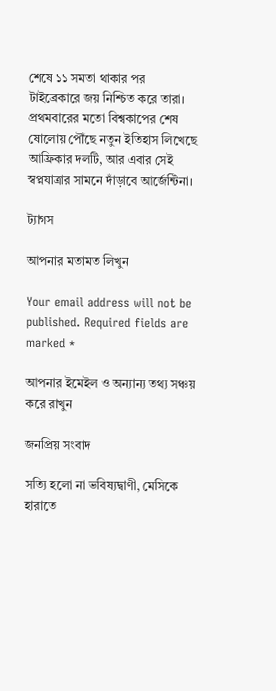শেষে ১১ সমতা থাকার পর টাইব্রেকারে জয় নিশ্চিত করে তারা। প্রথমবারের মতো বিশ্বকাপের শেষ ষোলোয় পৌঁছে নতুন ইতিহাস লিখেছে আফ্রিকার দলটি, আর এবার সেই স্বপ্নযাত্রার সামনে দাঁড়াবে আর্জেন্টিনা।

ট্যাগস

আপনার মতামত লিখুন

Your email address will not be published. Required fields are marked *

আপনার ইমেইল ও অন্যান্য তথ্য সঞ্চয় করে রাখুন

জনপ্রিয় সংবাদ

সত্যি হলো না ভবিষ্যদ্বাণী, মেসিকে হারাতে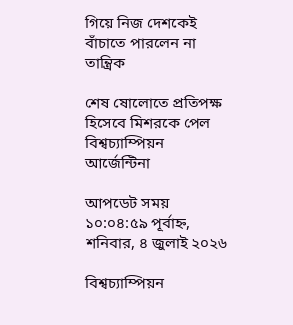গিয়ে নিজ দেশকেই বাঁচাতে পারলেন না তান্ত্রিক

শেষ ষোলোতে প্রতিপক্ষ হিসেবে মিশরকে পেল বিশ্বচ্যাম্পিয়ন আর্জেন্টিনা

আপডেট সময় ১০:০৪:৫৯ পূর্বাহ্ন, শনিবার, ৪ জুলাই ২০২৬

বিশ্বচ্যাম্পিয়ন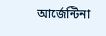আর্জেন্টিনা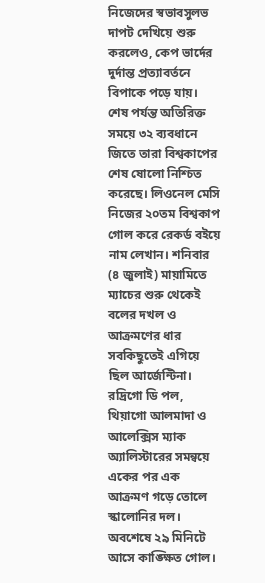নিজেদের স্বভাবসুলভ দাপট দেখিয়ে শুরু করলেও, কেপ ভার্দের দুর্দান্ত প্রত্যাবর্তনে বিপাকে পড়ে যায়। শেষ পর্যন্ত অতিরিক্ত সময়ে ৩২ ব্যবধানে জিতে তারা বিশ্বকাপের শেষ ষোলো নিশ্চিত করেছে। লিওনেল মেসি নিজের ২০তম বিশ্বকাপ গোল করে রেকর্ড বইয়ে নাম লেখান। শনিবার (৪ জুলাই) মায়ামিতে ম্যাচের শুরু থেকেই বলের দখল ও আক্রমণের ধার সবকিছুতেই এগিয়ে ছিল আর্জেন্টিনা। রদ্রিগো ডি পল, থিয়াগো আলমাদা ও আলেক্সিস ম্যাক অ্যালিস্টারের সমন্বয়ে একের পর এক আক্রমণ গড়ে তোলে স্কালোনির দল। অবশেষে ২৯ মিনিটে আসে কাঙ্ক্ষিত গোল।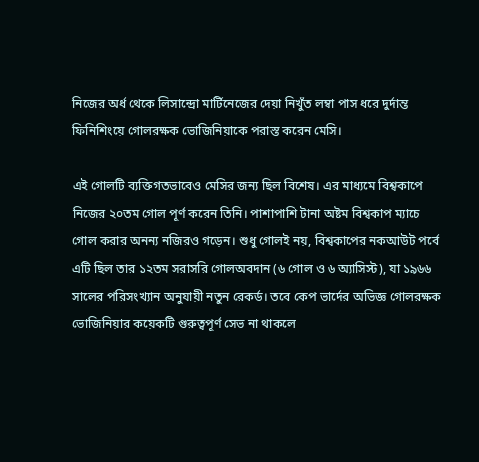নিজের অর্ধ থেকে লিসান্দ্রো মার্টিনেজের দেয়া নিখুঁত লম্বা পাস ধরে দুর্দান্ত ফিনিশিংয়ে গোলরক্ষক ভোজিনিয়াকে পরাস্ত করেন মেসি।

এই গোলটি ব্যক্তিগতভাবেও মেসির জন্য ছিল বিশেষ। এর মাধ্যমে বিশ্বকাপে নিজের ২০তম গোল পূর্ণ করেন তিনি। পাশাপাশি টানা অষ্টম বিশ্বকাপ ম্যাচে গোল করার অনন্য নজিরও গড়েন। শুধু গোলই নয়, বিশ্বকাপের নকআউট পর্বে এটি ছিল তার ১২তম সরাসরি গোলঅবদান (৬ গোল ও ৬ অ্যাসিস্ট), যা ১৯৬৬ সালের পরিসংখ্যান অনুযায়ী নতুন রেকর্ড। তবে কেপ ভার্দের অভিজ্ঞ গোলরক্ষক ভোজিনিয়ার কয়েকটি গুরুত্বপূর্ণ সেভ না থাকলে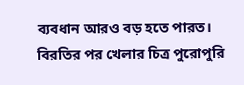ব্যবধান আরও বড় হতে পারত। বিরতির পর খেলার চিত্র পুরোপুরি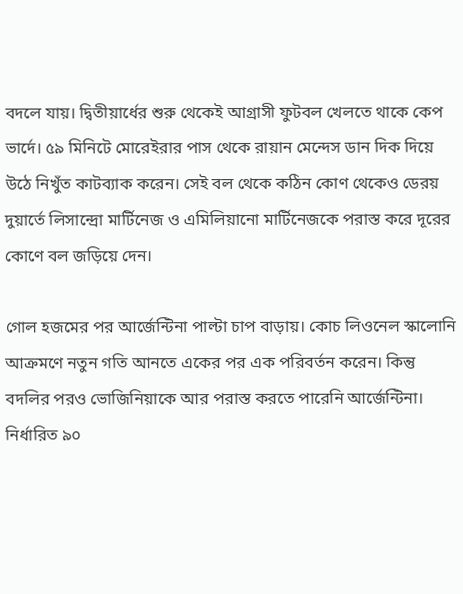বদলে যায়। দ্বিতীয়ার্ধের শুরু থেকেই আগ্রাসী ফুটবল খেলতে থাকে কেপ ভার্দে। ৫৯ মিনিটে মোরেইরার পাস থেকে রায়ান মেন্দেস ডান দিক দিয়ে উঠে নিখুঁত কাটব্যাক করেন। সেই বল থেকে কঠিন কোণ থেকেও ডেরয় দুয়ার্তে লিসান্দ্রো মার্টিনেজ ও এমিলিয়ানো মার্টিনেজকে পরাস্ত করে দূরের কোণে বল জড়িয়ে দেন।

গোল হজমের পর আর্জেন্টিনা পাল্টা চাপ বাড়ায়। কোচ লিওনেল স্কালোনি আক্রমণে নতুন গতি আনতে একের পর এক পরিবর্তন করেন। কিন্তু বদলির পরও ভোজিনিয়াকে আর পরাস্ত করতে পারেনি আর্জেন্টিনা। নির্ধারিত ৯০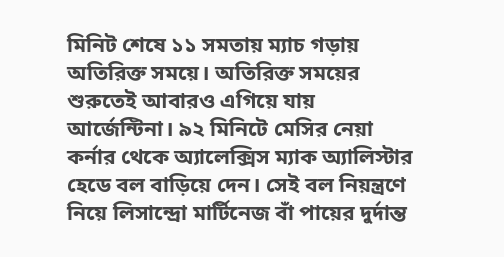মিনিট শেষে ১১ সমতায় ম্যাচ গড়ায় অতিরিক্ত সময়ে। অতিরিক্ত সময়ের শুরুতেই আবারও এগিয়ে যায় আর্জেন্টিনা। ৯২ মিনিটে মেসির নেয়া কর্নার থেকে অ্যালেক্সিস ম্যাক অ্যালিস্টার হেডে বল বাড়িয়ে দেন। সেই বল নিয়ন্ত্রণে নিয়ে লিসান্দ্রো মার্টিনেজ বাঁ পায়ের দুর্দান্ত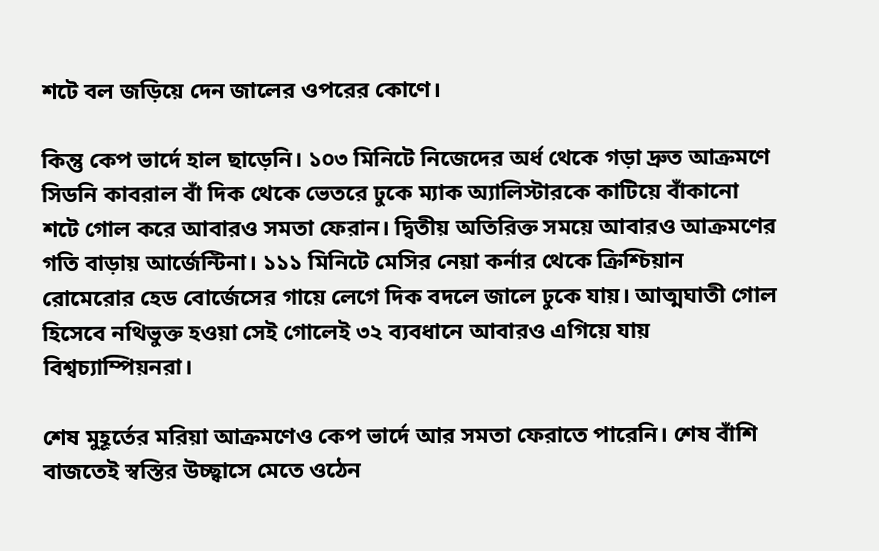শটে বল জড়িয়ে দেন জালের ওপরের কোণে।

কিন্তু কেপ ভার্দে হাল ছাড়েনি। ১০৩ মিনিটে নিজেদের অর্ধ থেকে গড়া দ্রুত আক্রমণে সিডনি কাবরাল বাঁ দিক থেকে ভেতরে ঢুকে ম্যাক অ্যালিস্টারকে কাটিয়ে বাঁকানো শটে গোল করে আবারও সমতা ফেরান। দ্বিতীয় অতিরিক্ত সময়ে আবারও আক্রমণের গতি বাড়ায় আর্জেন্টিনা। ১১১ মিনিটে মেসির নেয়া কর্নার থেকে ক্রিশ্চিয়ান রোমেরোর হেড বোর্জেসের গায়ে লেগে দিক বদলে জালে ঢুকে যায়। আত্মঘাতী গোল হিসেবে নথিভুক্ত হওয়া সেই গোলেই ৩২ ব্যবধানে আবারও এগিয়ে যায় বিশ্বচ্যাম্পিয়নরা।

শেষ মুহূর্তের মরিয়া আক্রমণেও কেপ ভার্দে আর সমতা ফেরাতে পারেনি। শেষ বাঁশি বাজতেই স্বস্তির উচ্ছ্বাসে মেতে ওঠেন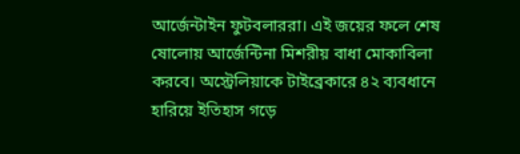আর্জেন্টাইন ফুটবলাররা। এই জয়ের ফলে শেষ ষোলোয় আর্জেন্টিনা মিশরীয় বাধা মোকাবিলা করবে। অস্ট্রেলিয়াকে টাইব্রেকারে ৪২ ব্যবধানে হারিয়ে ইতিহাস গড়ে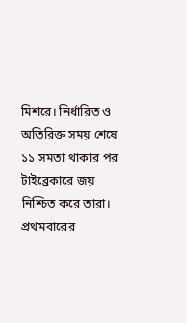মিশরে। নির্ধারিত ও অতিরিক্ত সময় শেষে ১১ সমতা থাকার পর টাইব্রেকারে জয় নিশ্চিত করে তারা। প্রথমবারের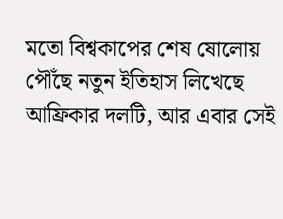মতো বিশ্বকাপের শেষ ষোলোয় পৌঁছে নতুন ইতিহাস লিখেছে আফ্রিকার দলটি, আর এবার সেই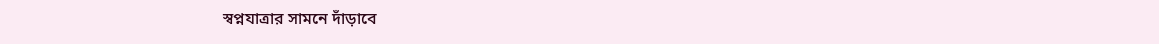স্বপ্নযাত্রার সামনে দাঁড়াবে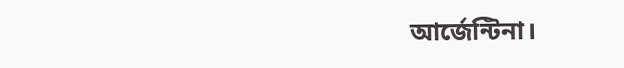আর্জেন্টিনা।